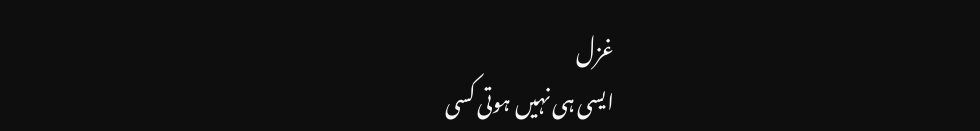غزل
ایسی ہی نہیں ہوتی کسی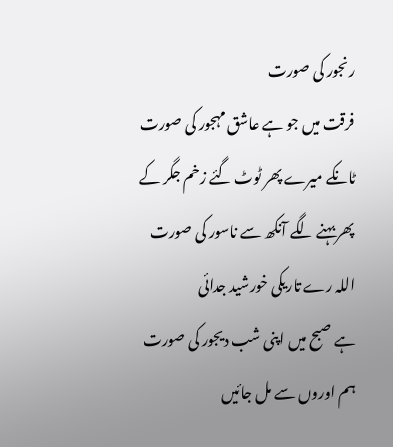رنجور کی صورت
فرقت میں جو ہے عاشق مہجور کی صورت
ٹانکے میرے پھر ٹوٹ گئے زخم جگر کے
پھر بہنے لگے آنکھ سے ناسور کی صورت
اللہ رے تاریکی خورشید جدائی
ہے صبح میں اپنی شب دیجور کی صورت
ہم اوروں سے مل جائیں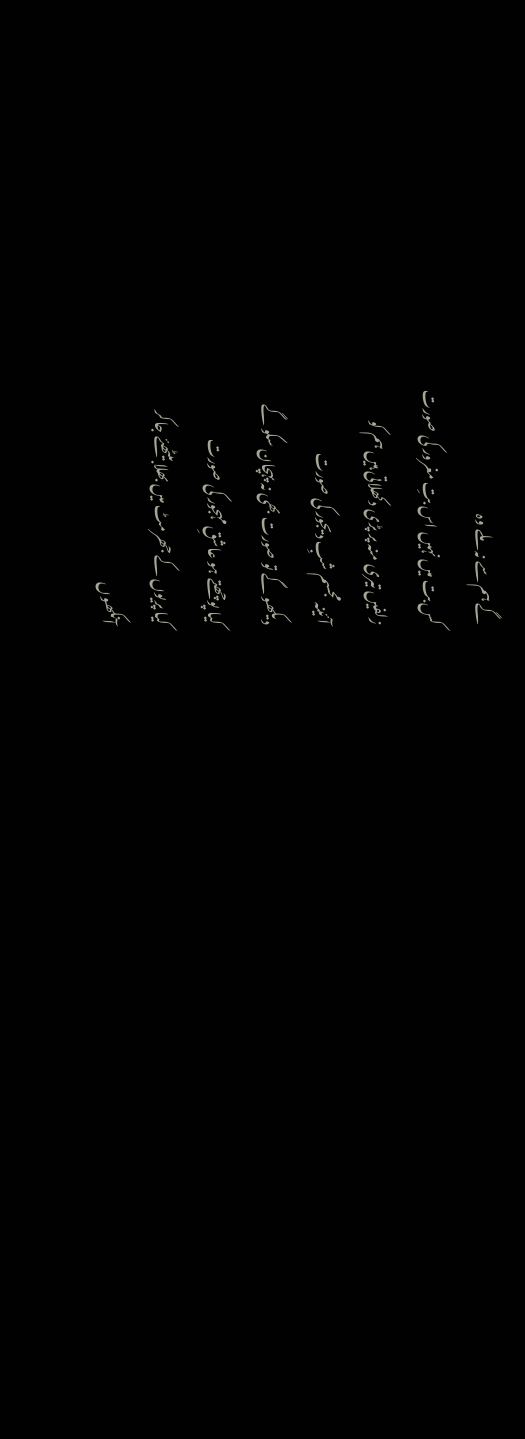گے ہم سے نہ ملے وہ
کس بت میں نہیں اس بتِ مغرور کی صورت
زلفیں تیری منہ پر پڑی دکھلاتی ہیں ہم کو
آئینہ مجسم شبِ دیجور کی صورت
دیکھو گے تو صورت بھی نہ پہچان سکو گے
کیا پوچھتے ہو عاشقِ مہجور کی صورت
کیا پریوں کے جھرمٹ میں بھلا بیٹھئے جاکر
آنکھوں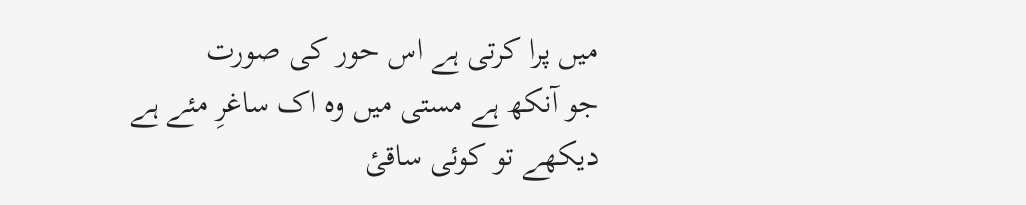میں پرا کرتی ہے اس حور کی صورت
جو آنکھ ہے مستی میں وہ اک ساغرِ مئے ہے
دیکھے تو کوئی ساقیٔ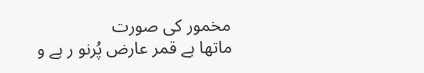مخمور کی صورت
ماتھا ہے قمر عارض پُرنو ر ہے و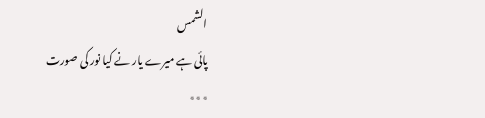الشمس
پائی ہے میرے یار نے کیا نور کی صورت
٭٭٭